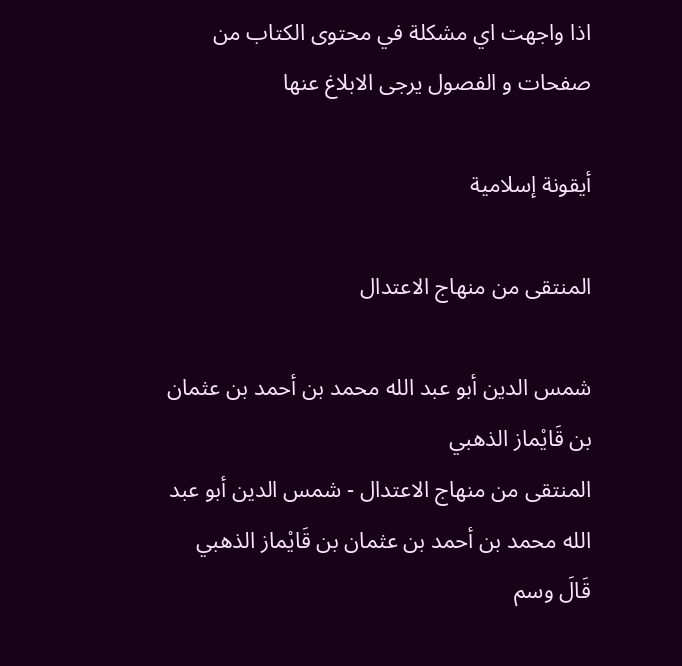اذا واجهت اي مشكلة في محتوى الكتاب من صفحات و الفصول يرجى الابلاغ عنها

أيقونة إسلامية

المنتقى من منهاج الاعتدال

شمس الدين أبو عبد الله محمد بن أحمد بن عثمان بن قَايْماز الذهبي
المنتقى من منهاج الاعتدال - شمس الدين أبو عبد الله محمد بن أحمد بن عثمان بن قَايْماز الذهبي
قَالَ وسم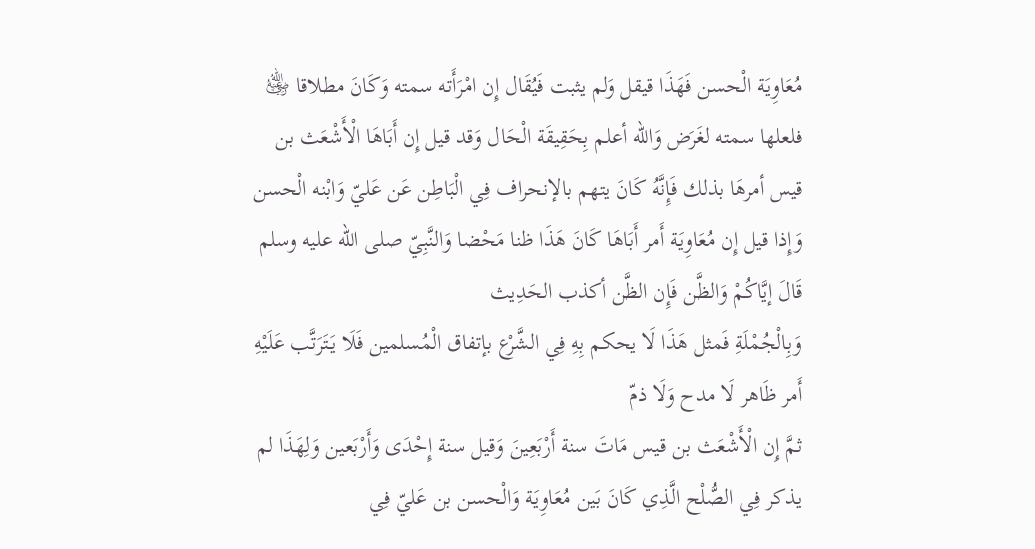مُعَاوِيَة الْحسن فَهَذَا قيقل وَلم يثبت فَيُقَال إِن امْرَأَته سمته وَكَانَ مطلاقا ﵁ فلعلها سمته لغَرَض وَالله أعلم بِحَقِيقَة الْحَال وَقد قيل إِن أَبَاهَا الْأَشْعَث بن قيس أمرهَا بذلك فَإِنَّهُ كَانَ يتهم بالإنحراف فِي الْبَاطِن عَن عَليّ وَابْنه الْحسن
وَإِذا قيل إِن مُعَاوِيَة أَمر أَبَاهَا كَانَ هَذَا ظنا مَحْضا وَالنَّبِيّ صلى الله عليه وسلم قَالَ إيَّاكُمْ وَالظَّن فَإِن الظَّن أكذب الحَدِيث
وَبِالْجُمْلَةِ فَمثل هَذَا لَا يحكم بِهِ فِي الشَّرْع بإتفاق الْمُسلمين فَلَا يَتَرَتَّب عَلَيْهِ أَمر ظَاهر لَا مدح وَلَا ذمّ
ثمَّ إِن الْأَشْعَث بن قيس مَاتَ سنة أَرْبَعِينَ وَقيل سنة إِحْدَى وَأَرْبَعين وَلِهَذَا لم يذكر فِي الصُّلْح الَّذِي كَانَ بَين مُعَاوِيَة وَالْحسن بن عَليّ فِي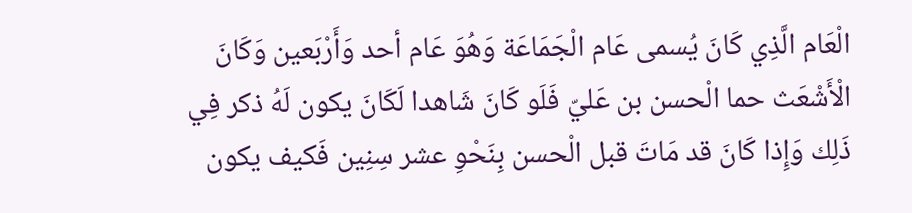الْعَام الَّذِي كَانَ يُسمى عَام الْجَمَاعَة وَهُوَ عَام أحد وَأَرْبَعين وَكَانَ الْأَشْعَث حما الْحسن بن عَليّ فَلَو كَانَ شَاهدا لَكَانَ يكون لَهُ ذكر فِي ذَلِك وَإِذا كَانَ قد مَاتَ قبل الْحسن بِنَحْوِ عشر سِنِين فَكيف يكون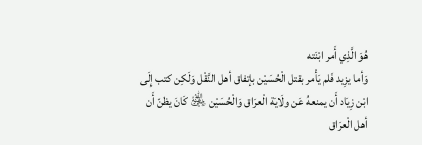هُوَ الَّذِي أَمر ابْنَته
وَأما يزِيد فَلم يَأْمر بقتل الْحُسَيْن بإتفاق أهل النَّقْل وَلَكِن كتب إِلَى ابْن زِيَاد أَن يمنعهُ عَن ولَايَة الْعرَاق وَالْحُسَيْن ﵁ كَانَ يظنّ أَن أهل الْعرَاق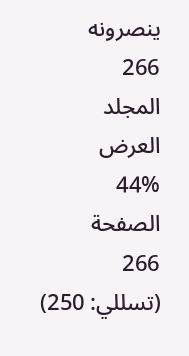ينصرونه
266
المجلد
العرض
44%
الصفحة
266
(تسللي: 250)